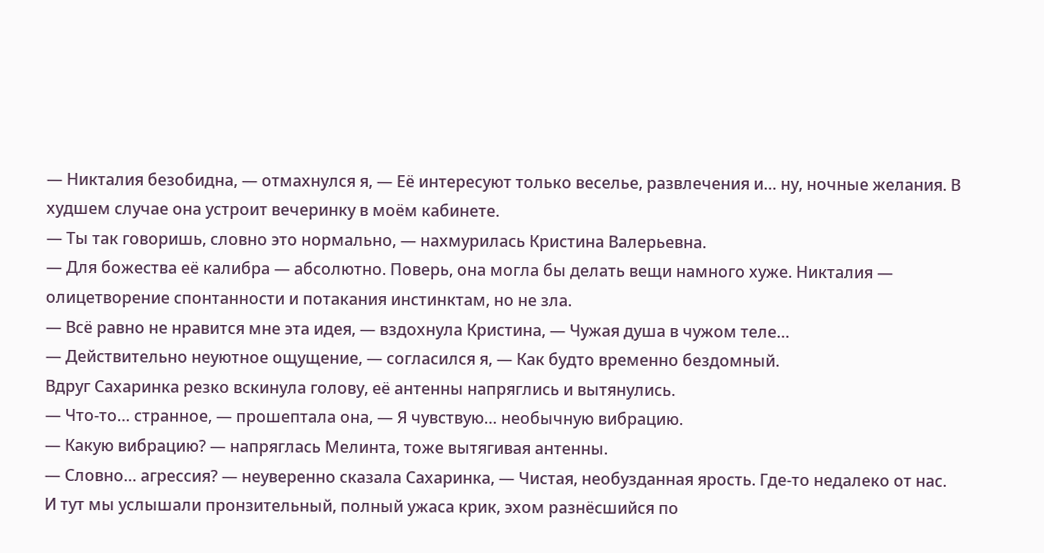— Никталия безобидна, — отмахнулся я, — Её интересуют только веселье, развлечения и… ну, ночные желания. В худшем случае она устроит вечеринку в моём кабинете.
— Ты так говоришь, словно это нормально, — нахмурилась Кристина Валерьевна.
— Для божества её калибра — абсолютно. Поверь, она могла бы делать вещи намного хуже. Никталия — олицетворение спонтанности и потакания инстинктам, но не зла.
— Всё равно не нравится мне эта идея, — вздохнула Кристина, — Чужая душа в чужом теле…
— Действительно неуютное ощущение, — согласился я, — Как будто временно бездомный.
Вдруг Сахаринка резко вскинула голову, её антенны напряглись и вытянулись.
— Что-то… странное, — прошептала она, — Я чувствую… необычную вибрацию.
— Какую вибрацию? — напряглась Мелинта, тоже вытягивая антенны.
— Словно… агрессия? — неуверенно сказала Сахаринка, — Чистая, необузданная ярость. Где-то недалеко от нас.
И тут мы услышали пронзительный, полный ужаса крик, эхом разнёсшийся по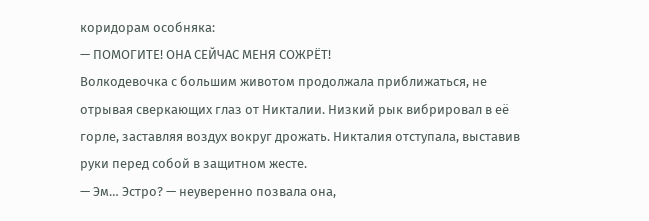коридорам особняка:
— ПОМОГИТЕ! ОНА СЕЙЧАС МЕНЯ СОЖРЁТ!
Волкодевочка с большим животом продолжала приближаться, не отрывая сверкающих глаз от Никталии. Низкий рык вибрировал в её горле, заставляя воздух вокруг дрожать. Никталия отступала, выставив руки перед собой в защитном жесте.
— Эм… Эстро? — неуверенно позвала она,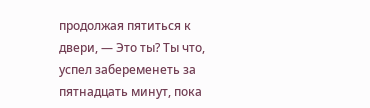продолжая пятиться к двери, — Это ты? Ты что, успел забеременеть за пятнадцать минут, пока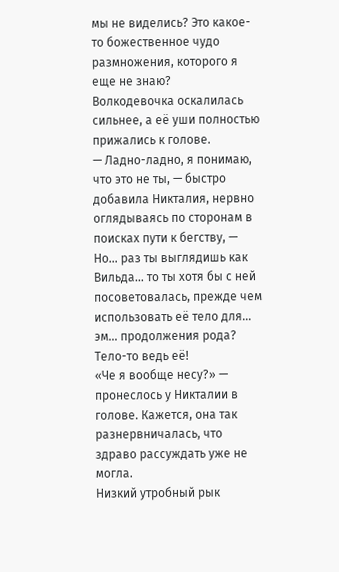мы не виделись? Это какое-то божественное чудо размножения, которого я еще не знаю?
Волкодевочка оскалилась сильнее, а её уши полностью прижались к голове.
— Ладно-ладно, я понимаю, что это не ты, — быстро добавила Никталия, нервно оглядываясь по сторонам в поисках пути к бегству, — Но… раз ты выглядишь как Вильда… то ты хотя бы с ней посоветовалась, прежде чем использовать её тело для… эм… продолжения рода? Тело-то ведь её!
«Че я вообще несу?» — пронеслось у Никталии в голове. Кажется, она так разнервничалась, что здраво рассуждать уже не могла.
Низкий утробный рык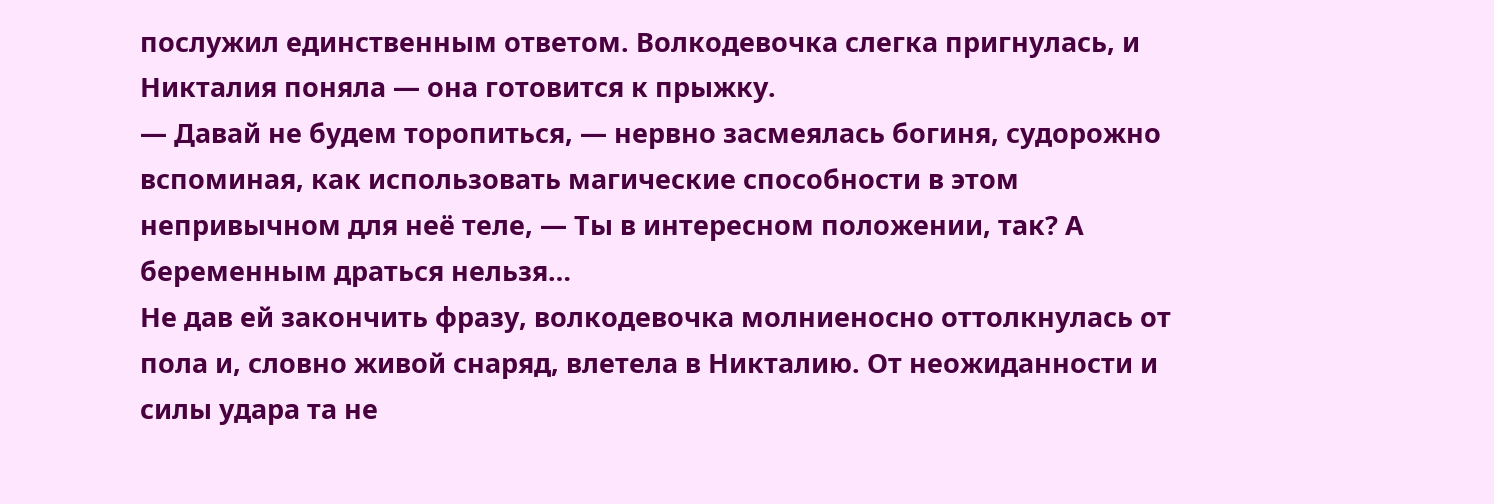послужил единственным ответом. Волкодевочка слегка пригнулась, и Никталия поняла — она готовится к прыжку.
— Давай не будем торопиться, — нервно засмеялась богиня, судорожно вспоминая, как использовать магические способности в этом непривычном для неё теле, — Ты в интересном положении, так? А беременным драться нельзя…
Не дав ей закончить фразу, волкодевочка молниеносно оттолкнулась от пола и, словно живой снаряд, влетела в Никталию. От неожиданности и силы удара та не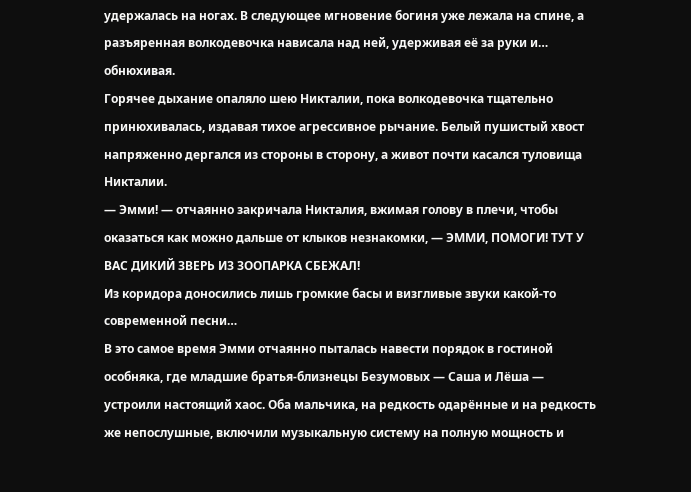удержалась на ногах. В следующее мгновение богиня уже лежала на спине, а разъяренная волкодевочка нависала над ней, удерживая её за руки и… обнюхивая.
Горячее дыхание опаляло шею Никталии, пока волкодевочка тщательно принюхивалась, издавая тихое агрессивное рычание. Белый пушистый хвост напряженно дергался из стороны в сторону, а живот почти касался туловища Никталии.
— Эмми! — отчаянно закричала Никталия, вжимая голову в плечи, чтобы оказаться как можно дальше от клыков незнакомки, — ЭММИ, ПОМОГИ! ТУТ У ВАС ДИКИЙ ЗВЕРЬ ИЗ ЗООПАРКА СБЕЖАЛ!
Из коридора доносились лишь громкие басы и визгливые звуки какой-то современной песни…
В это самое время Эмми отчаянно пыталась навести порядок в гостиной особняка, где младшие братья-близнецы Безумовых — Саша и Лёша — устроили настоящий хаос. Оба мальчика, на редкость одарённые и на редкость же непослушные, включили музыкальную систему на полную мощность и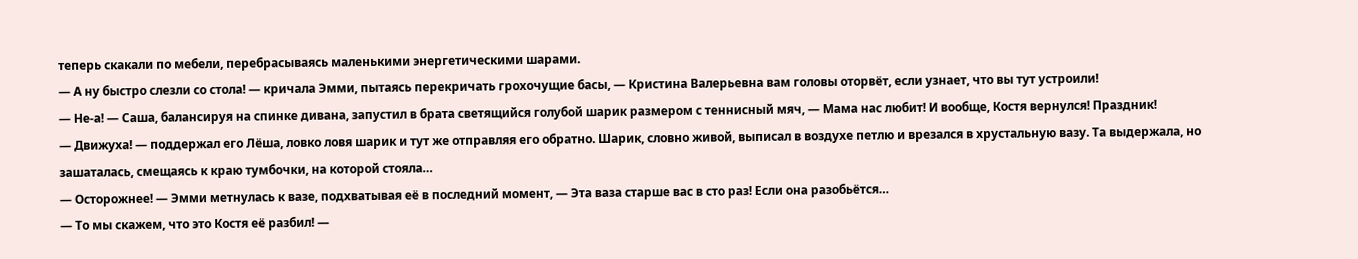теперь скакали по мебели, перебрасываясь маленькими энергетическими шарами.
— А ну быстро слезли со стола! — кричала Эмми, пытаясь перекричать грохочущие басы, — Кристина Валерьевна вам головы оторвёт, если узнает, что вы тут устроили!
— Не-а! — Саша, балансируя на спинке дивана, запустил в брата светящийся голубой шарик размером с теннисный мяч, — Мама нас любит! И вообще, Костя вернулся! Праздник!
— Движуха! — поддержал его Лёша, ловко ловя шарик и тут же отправляя его обратно. Шарик, словно живой, выписал в воздухе петлю и врезался в хрустальную вазу. Та выдержала, но зашаталась, смещаясь к краю тумбочки, на которой стояла…
— Осторожнее! — Эмми метнулась к вазе, подхватывая её в последний момент, — Эта ваза старше вас в сто раз! Если она разобьётся…
— То мы скажем, что это Костя её разбил! —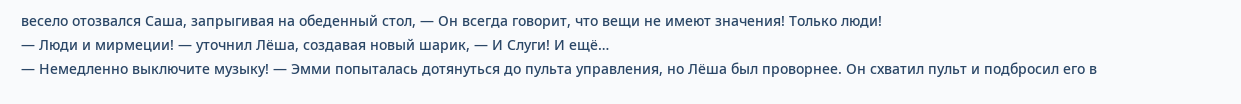весело отозвался Саша, запрыгивая на обеденный стол, — Он всегда говорит, что вещи не имеют значения! Только люди!
— Люди и мирмеции! — уточнил Лёша, создавая новый шарик, — И Слуги! И ещё…
— Немедленно выключите музыку! — Эмми попыталась дотянуться до пульта управления, но Лёша был проворнее. Он схватил пульт и подбросил его в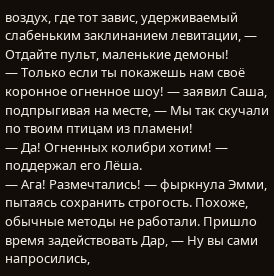воздух, где тот завис, удерживаемый слабеньким заклинанием левитации, — Отдайте пульт, маленькие демоны!
— Только если ты покажешь нам своё коронное огненное шоу! — заявил Саша, подпрыгивая на месте, — Мы так скучали по твоим птицам из пламени!
— Да! Огненных колибри хотим! — поддержал его Лёша.
— Ага! Размечтались! — фыркнула Эмми, пытаясь сохранить строгость. Похоже, обычные методы не работали. Пришло время задействовать Дар, — Ну вы сами напросились,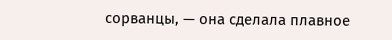сорванцы, — она сделала плавное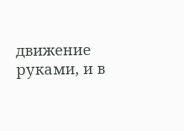движение руками, и в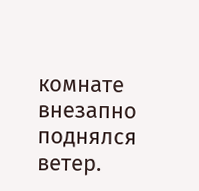комнате внезапно поднялся ветер.